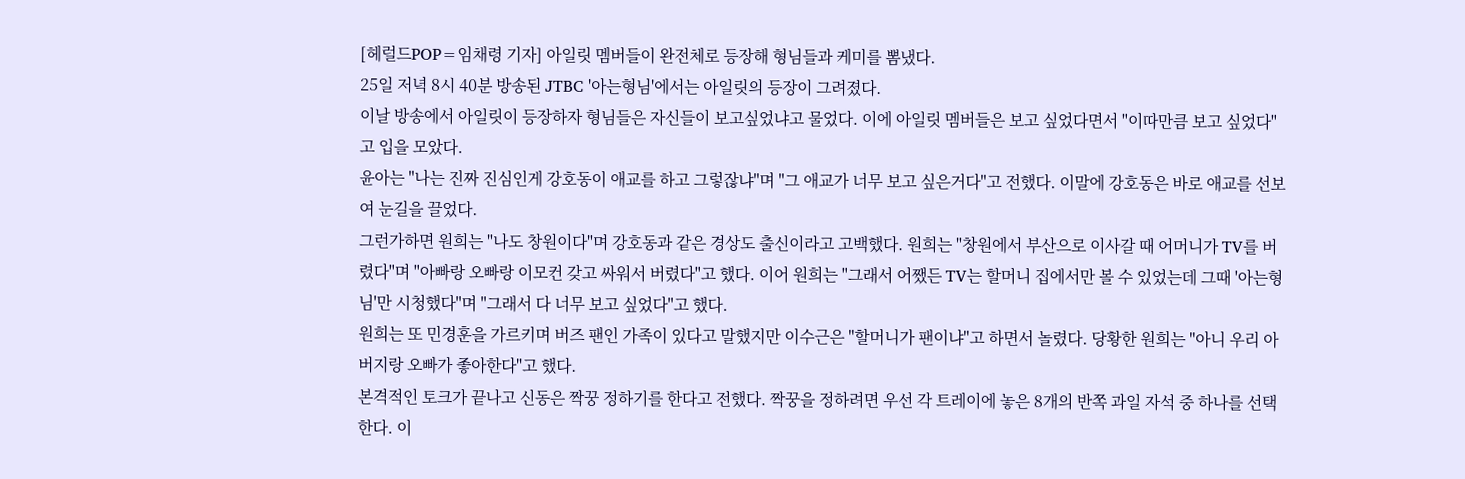[헤럴드POP=임채령 기자] 아일릿 멤버들이 완전체로 등장해 형님들과 케미를 뽐냈다.
25일 저녁 8시 40분 방송된 JTBC '아는형님'에서는 아일릿의 등장이 그려졌다.
이날 방송에서 아일릿이 등장하자 형님들은 자신들이 보고싶었냐고 물었다. 이에 아일릿 멤버들은 보고 싶었다면서 "이따만큼 보고 싶었다"고 입을 모았다.
윤아는 "나는 진짜 진심인게 강호동이 애교를 하고 그렇잖냐"며 "그 애교가 너무 보고 싶은거다"고 전했다. 이말에 강호동은 바로 애교를 선보여 눈길을 끌었다.
그런가하면 원희는 "나도 창원이다"며 강호동과 같은 경상도 출신이라고 고백했다. 원희는 "창원에서 부산으로 이사갈 때 어머니가 TV를 버렸다"며 "아빠랑 오빠랑 이모컨 갖고 싸워서 버렸다"고 했다. 이어 원희는 "그래서 어쨌든 TV는 할머니 집에서만 볼 수 있었는데 그때 '아는형님'만 시청했다"며 "그래서 다 너무 보고 싶었다"고 했다.
원희는 또 민경훈을 가르키며 버즈 팬인 가족이 있다고 말했지만 이수근은 "할머니가 팬이냐"고 하면서 놀렸다. 당황한 원희는 "아니 우리 아버지랑 오빠가 좋아한다"고 했다.
본격적인 토크가 끝나고 신동은 짝꿍 정하기를 한다고 전했다. 짝꿍을 정하려면 우선 각 트레이에 놓은 8개의 반쪽 과일 자석 중 하나를 선택한다. 이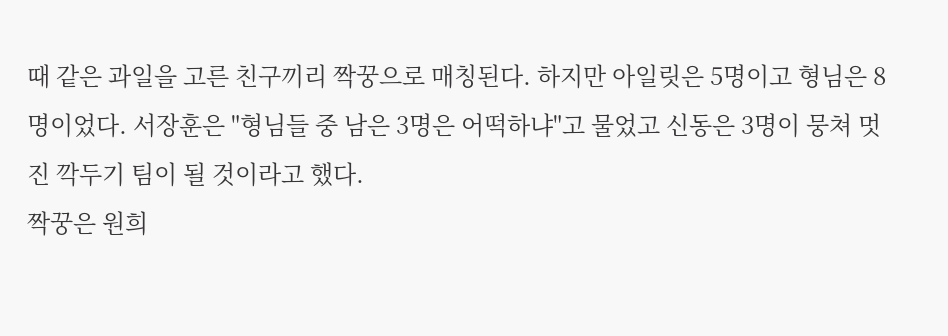때 같은 과일을 고른 친구끼리 짝꿍으로 매칭된다. 하지만 아일릿은 5명이고 형님은 8명이었다. 서장훈은 "형님들 중 남은 3명은 어떡하냐"고 물었고 신동은 3명이 뭉쳐 멋진 깍두기 팀이 될 것이라고 했다.
짝꿍은 원희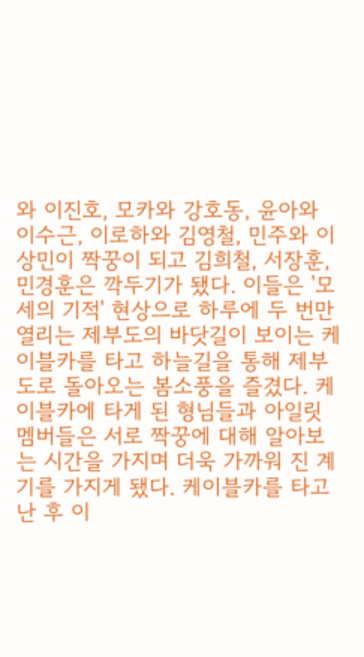와 이진호, 모카와 강호동, 윤아와 이수근, 이로하와 김영철, 민주와 이상민이 짝꿍이 되고 김희철, 서장훈, 민경훈은 깍두기가 됐다. 이들은 '모세의 기적' 현상으로 하루에 두 번만 열리는 제부도의 바닷길이 보이는 케이블카를 타고 하늘길을 통해 제부도로 돌아오는 봄소풍을 즐겼다. 케이블카에 타게 된 형님들과 아일릿 멤버들은 서로 짝꿍에 대해 알아보는 시간을 가지며 더욱 가까워 진 계기를 가지게 됐다. 케이블카를 타고난 후 이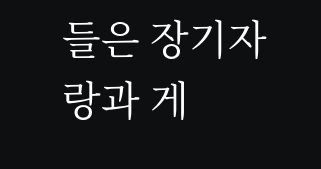들은 장기자랑과 게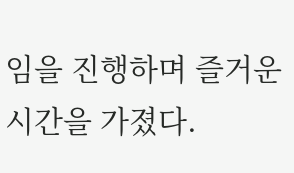임을 진행하며 즐거운 시간을 가졌다.